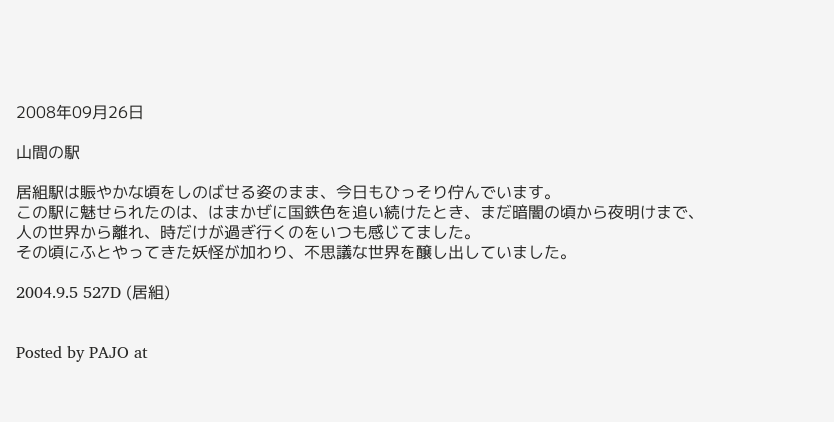2008年09月26日

山間の駅

居組駅は賑やかな頃をしのばせる姿のまま、今日もひっそり佇んでいます。
この駅に魅せられたのは、はまかぜに国鉄色を追い続けたとき、まだ暗闇の頃から夜明けまで、人の世界から離れ、時だけが過ぎ行くのをいつも感じてました。
その頃にふとやってきた妖怪が加わり、不思議な世界を醸し出していました。

2004.9.5 527D (居組)


Posted by PAJO at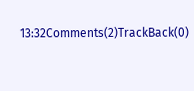13:32Comments(2)TrackBack(0)